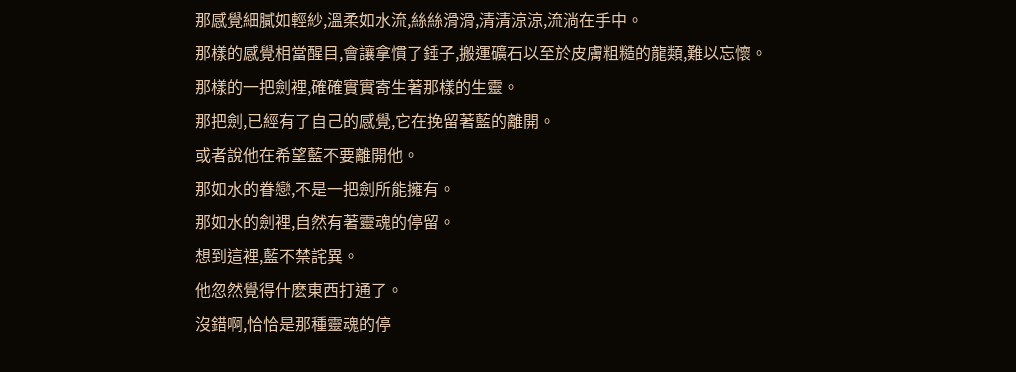那感覺細膩如輕紗,溫柔如水流,絲絲滑滑,清清涼涼,流淌在手中。
那樣的感覺相當醒目,會讓拿慣了錘子,搬運礦石以至於皮膚粗糙的龍類,難以忘懷。
那樣的一把劍裡,確確實實寄生著那樣的生靈。
那把劍,已經有了自己的感覺,它在挽留著藍的離開。
或者說他在希望藍不要離開他。
那如水的眷戀,不是一把劍所能擁有。
那如水的劍裡,自然有著靈魂的停留。
想到這裡,藍不禁詫異。
他忽然覺得什麽東西打通了。
沒錯啊,恰恰是那種靈魂的停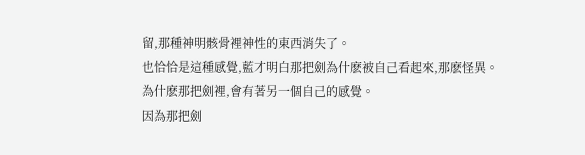留,那種神明骸骨裡神性的東西消失了。
也恰恰是這種感覺,藍才明白那把劍為什麽被自己看起來,那麽怪異。
為什麽那把劍裡,會有著另一個自己的感覺。
因為那把劍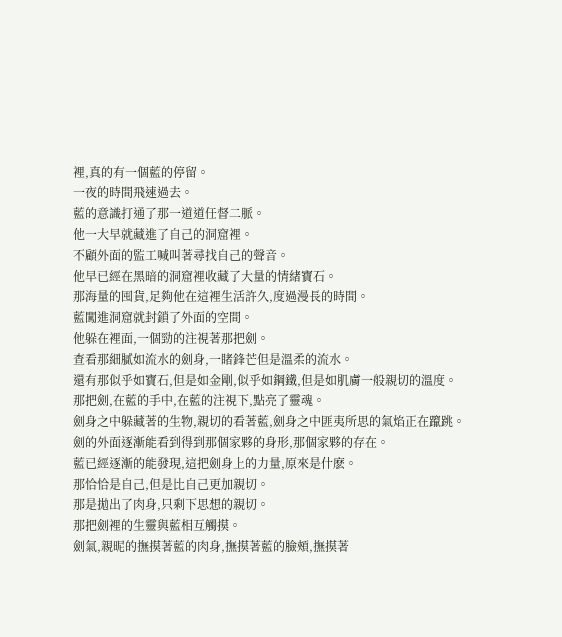裡,真的有一個藍的停留。
一夜的時間飛速過去。
藍的意識打通了那一道道任督二脈。
他一大早就藏進了自己的洞窟裡。
不顧外面的監工喊叫著尋找自己的聲音。
他早已經在黑暗的洞窟裡收藏了大量的情緒寶石。
那海量的囤貨,足夠他在這裡生活許久,度過漫長的時間。
藍闖進洞窟就封鎖了外面的空間。
他躲在裡面,一個勁的注視著那把劍。
查看那細膩如流水的劍身,一睹鋒芒但是溫柔的流水。
還有那似乎如寶石,但是如金剛,似乎如鋼鐵,但是如肌膚一般親切的溫度。
那把劍,在藍的手中,在藍的注視下,點亮了靈魂。
劍身之中躲藏著的生物,親切的看著藍,劍身之中匪夷所思的氣焰正在躥跳。
劍的外面逐漸能看到得到那個家夥的身形,那個家夥的存在。
藍已經逐漸的能發現,這把劍身上的力量,原來是什麽。
那恰恰是自己,但是比自己更加親切。
那是拋出了肉身,只剩下思想的親切。
那把劍裡的生靈與藍相互觸摸。
劍氣,親昵的撫摸著藍的肉身,撫摸著藍的臉頰,撫摸著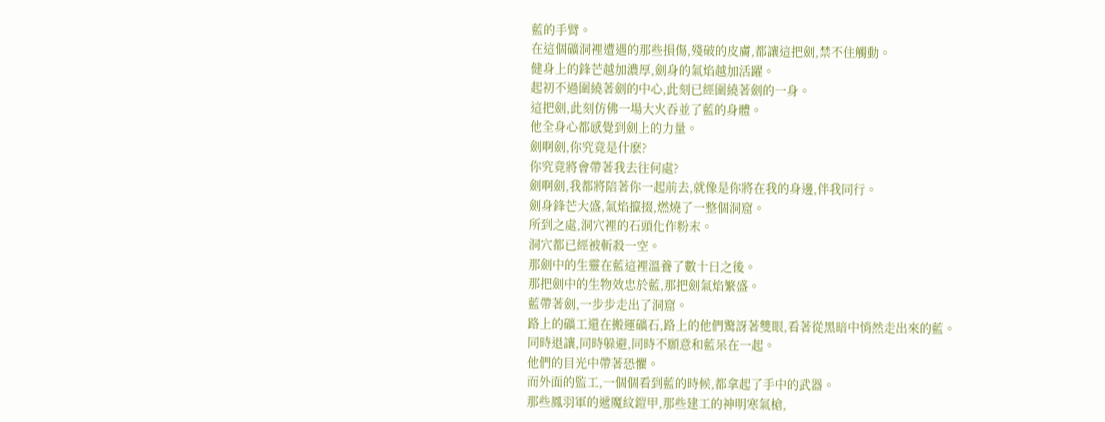藍的手臂。
在這個礦洞裡遭遇的那些損傷,殘破的皮膚,都讓這把劍,禁不住觸動。
健身上的鋒芒越加濃厚,劍身的氣焰越加活躍。
起初不過圍繞著劍的中心,此刻已經圍繞著劍的一身。
這把劍,此刻仿佛一場大火吞並了藍的身體。
他全身心都感覺到劍上的力量。
劍啊劍,你究竟是什麽?
你究竟將會帶著我去往何處?
劍啊劍,我都將陪著你一起前去,就像是你將在我的身邊,伴我同行。
劍身鋒芒大盛,氣焰攛掇,燃燒了一整個洞窟。
所到之處,洞穴裡的石頭化作粉末。
洞穴都已經被斬殺一空。
那劍中的生靈在藍這裡溫養了數十日之後。
那把劍中的生物效忠於藍,那把劍氣焰繁盛。
藍帶著劍,一步步走出了洞窟。
路上的礦工還在搬運礦石,路上的他們驚訝著雙眼,看著從黑暗中悄然走出來的藍。
同時退讓,同時躲避,同時不願意和藍呆在一起。
他們的目光中帶著恐懼。
而外面的監工,一個個看到藍的時候,都拿起了手中的武器。
那些鳳羽軍的遞魔紋鎧甲,那些建工的神明寒氣槍,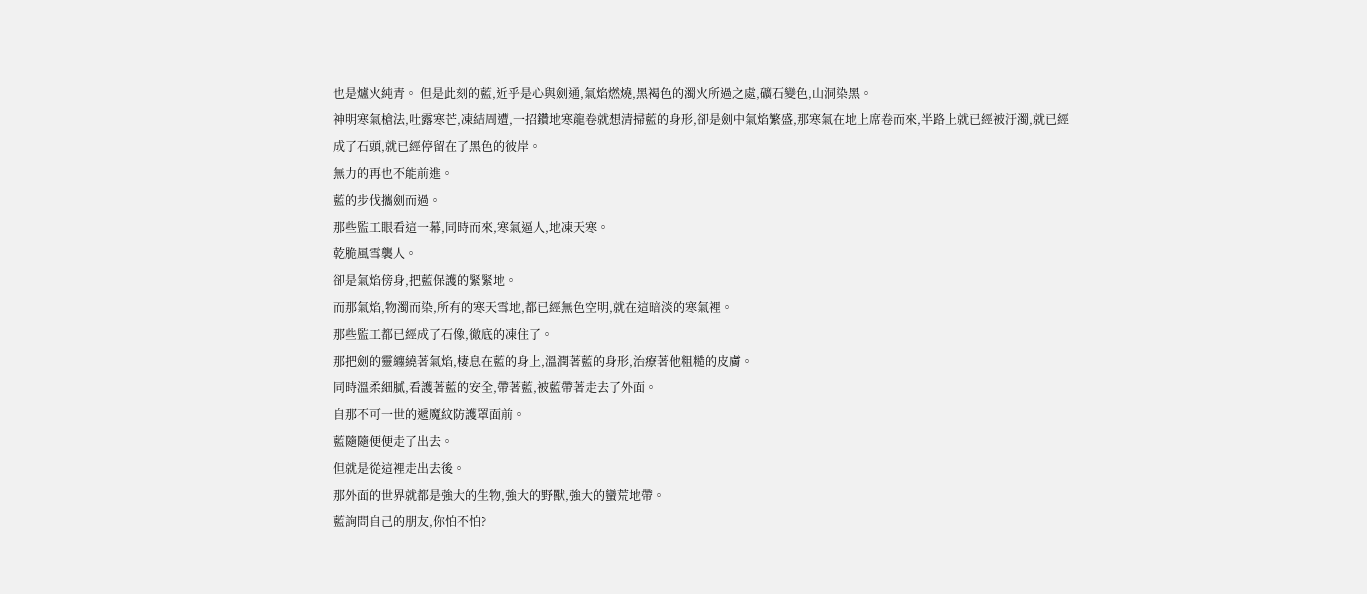也是爐火純青。 但是此刻的藍,近乎是心與劍通,氣焰燃燒,黑褐色的濁火所過之處,礦石變色,山洞染黑。
神明寒氣槍法,吐露寒芒,凍結周遭,一招鑽地寒龍卷就想清掃藍的身形,卻是劍中氣焰繁盛,那寒氣在地上席卷而來,半路上就已經被汙濁,就已經成了石頭,就已經停留在了黑色的彼岸。
無力的再也不能前進。
藍的步伐攜劍而過。
那些監工眼看這一幕,同時而來,寒氣逼人,地凍天寒。
乾脆風雪襲人。
卻是氣焰傍身,把藍保護的緊緊地。
而那氣焰,物濁而染,所有的寒天雪地,都已經無色空明,就在這暗淡的寒氣裡。
那些監工都已經成了石像,徹底的凍住了。
那把劍的靈纏繞著氣焰,棲息在藍的身上,溫潤著藍的身形,治療著他粗糙的皮膚。
同時溫柔細膩,看護著藍的安全,帶著藍,被藍帶著走去了外面。
自那不可一世的遞魔紋防護罩面前。
藍隨隨便便走了出去。
但就是從這裡走出去後。
那外面的世界就都是強大的生物,強大的野獸,強大的蠻荒地帶。
藍詢問自己的朋友,你怕不怕?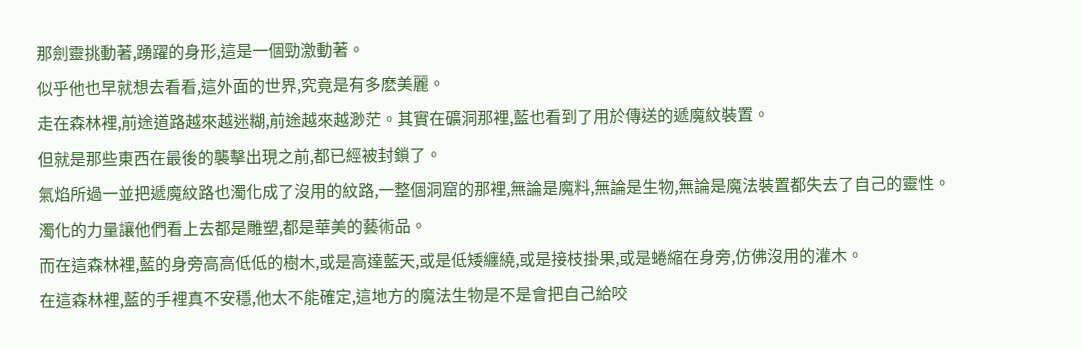那劍靈挑動著,踴躍的身形,這是一個勁激動著。
似乎他也早就想去看看,這外面的世界,究竟是有多麽美麗。
走在森林裡,前途道路越來越迷糊,前途越來越渺茫。其實在礦洞那裡,藍也看到了用於傳送的遞魔紋裝置。
但就是那些東西在最後的襲擊出現之前,都已經被封鎖了。
氣焰所過一並把遞魔紋路也濁化成了沒用的紋路,一整個洞窟的那裡,無論是魔料,無論是生物,無論是魔法裝置都失去了自己的靈性。
濁化的力量讓他們看上去都是雕塑,都是華美的藝術品。
而在這森林裡,藍的身旁高高低低的樹木,或是高達藍天,或是低矮纏繞,或是接枝掛果,或是蜷縮在身旁,仿佛沒用的灌木。
在這森林裡,藍的手裡真不安穩,他太不能確定,這地方的魔法生物是不是會把自己給咬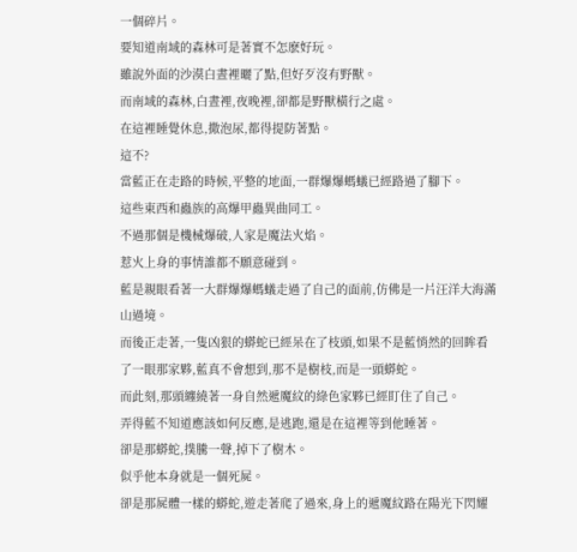一個碎片。
要知道南域的森林可是著實不怎麽好玩。
雖說外面的沙漠白晝裡曬了點,但好歹沒有野獸。
而南域的森林,白晝裡,夜晚裡,卻都是野獸橫行之處。
在這裡睡覺休息,撒泡尿,都得提防著點。
這不?
當藍正在走路的時候,平整的地面,一群爆爆螞蟻已經路過了腳下。
這些東西和蟲族的高爆甲蟲異曲同工。
不過那個是機械爆破,人家是魔法火焰。
惹火上身的事情誰都不願意碰到。
藍是親眼看著一大群爆爆螞蟻走過了自己的面前,仿佛是一片汪洋大海滿山過境。
而後正走著,一隻凶狠的蟒蛇已經呆在了枝頭,如果不是藍悄然的回眸看了一眼那家夥,藍真不會想到,那不是樹枝,而是一頭蟒蛇。
而此刻,那頭纏繞著一身自然遞魔紋的綠色家夥已經盯住了自己。
弄得藍不知道應該如何反應,是逃跑,還是在這裡等到他睡著。
卻是那蟒蛇,撲騰一聲,掉下了樹木。
似乎他本身就是一個死屍。
卻是那屍體一樣的蟒蛇,遊走著爬了過來,身上的遞魔紋路在陽光下閃耀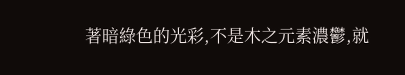著暗綠色的光彩,不是木之元素濃鬱,就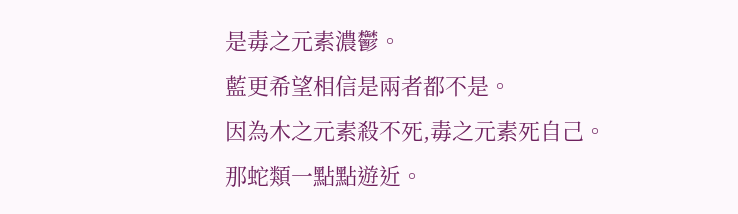是毒之元素濃鬱。
藍更希望相信是兩者都不是。
因為木之元素殺不死,毒之元素死自己。
那蛇類一點點遊近。